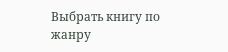Выбрать книгу по жанру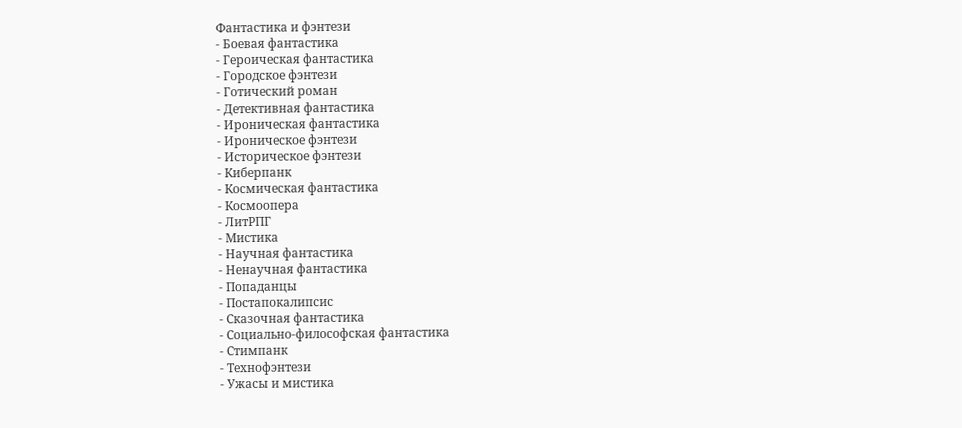Фантастика и фэнтези
- Боевая фантастика
- Героическая фантастика
- Городское фэнтези
- Готический роман
- Детективная фантастика
- Ироническая фантастика
- Ироническое фэнтези
- Историческое фэнтези
- Киберпанк
- Космическая фантастика
- Космоопера
- ЛитРПГ
- Мистика
- Научная фантастика
- Ненаучная фантастика
- Попаданцы
- Постапокалипсис
- Сказочная фантастика
- Социально-философская фантастика
- Стимпанк
- Технофэнтези
- Ужасы и мистика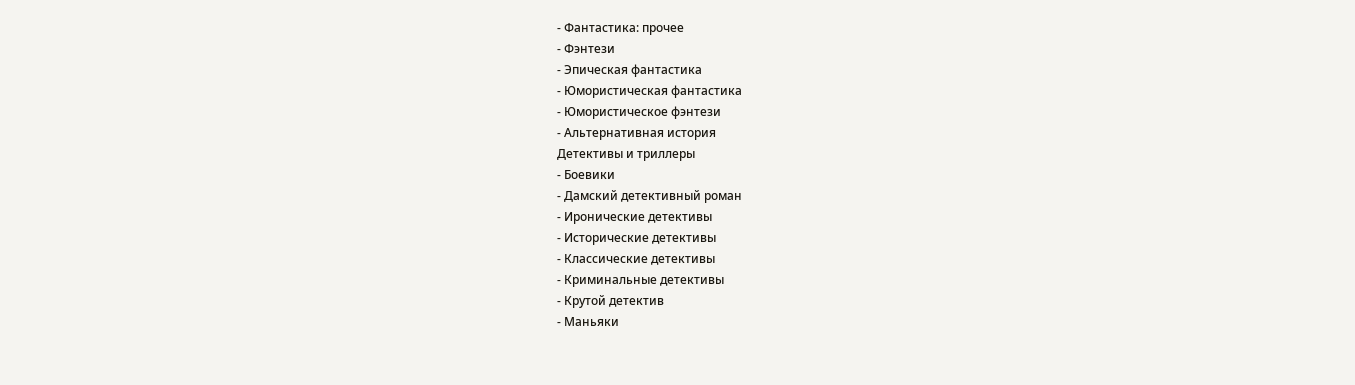- Фантастика: прочее
- Фэнтези
- Эпическая фантастика
- Юмористическая фантастика
- Юмористическое фэнтези
- Альтернативная история
Детективы и триллеры
- Боевики
- Дамский детективный роман
- Иронические детективы
- Исторические детективы
- Классические детективы
- Криминальные детективы
- Крутой детектив
- Маньяки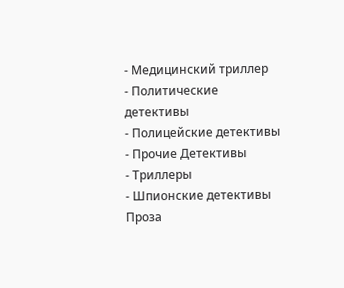- Медицинский триллер
- Политические детективы
- Полицейские детективы
- Прочие Детективы
- Триллеры
- Шпионские детективы
Проза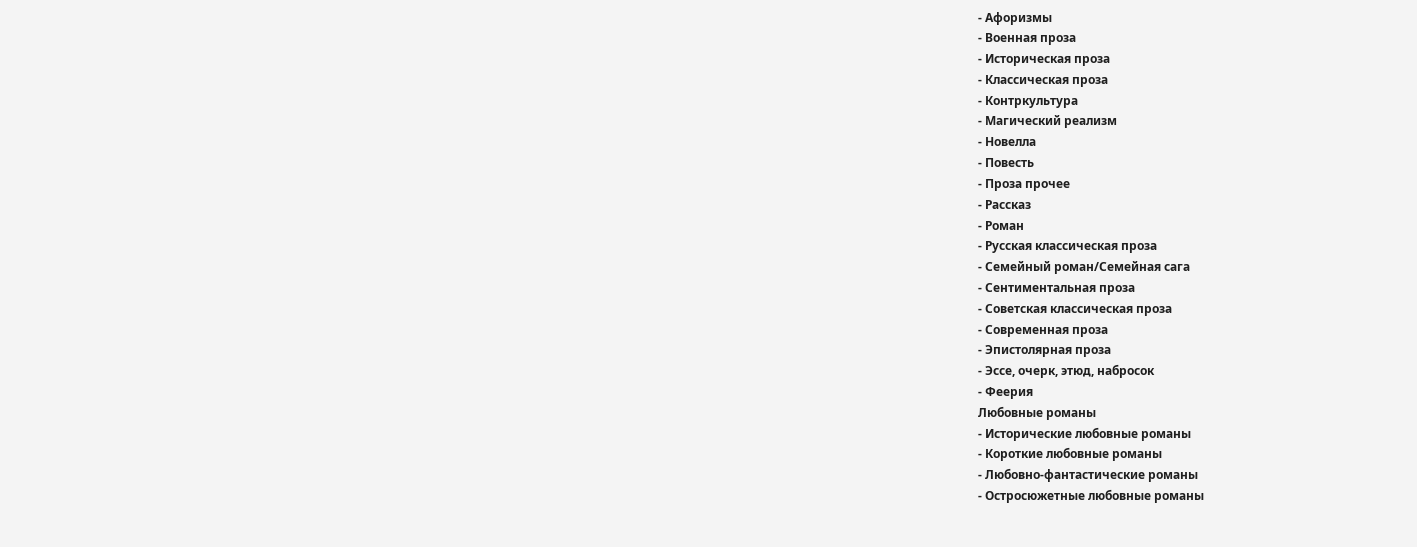- Афоризмы
- Военная проза
- Историческая проза
- Классическая проза
- Контркультура
- Магический реализм
- Новелла
- Повесть
- Проза прочее
- Рассказ
- Роман
- Русская классическая проза
- Семейный роман/Семейная сага
- Сентиментальная проза
- Советская классическая проза
- Современная проза
- Эпистолярная проза
- Эссе, очерк, этюд, набросок
- Феерия
Любовные романы
- Исторические любовные романы
- Короткие любовные романы
- Любовно-фантастические романы
- Остросюжетные любовные романы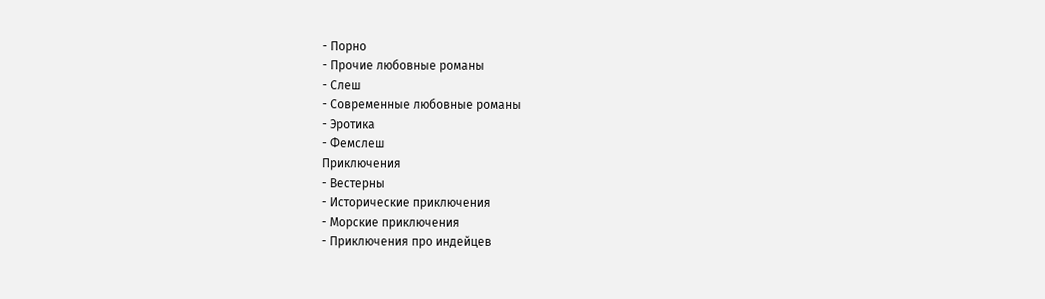- Порно
- Прочие любовные романы
- Слеш
- Современные любовные романы
- Эротика
- Фемслеш
Приключения
- Вестерны
- Исторические приключения
- Морские приключения
- Приключения про индейцев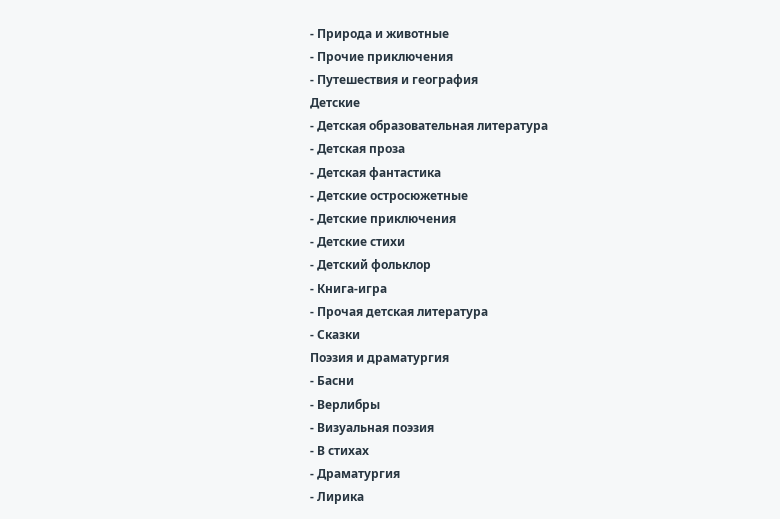- Природа и животные
- Прочие приключения
- Путешествия и география
Детские
- Детская образовательная литература
- Детская проза
- Детская фантастика
- Детские остросюжетные
- Детские приключения
- Детские стихи
- Детский фольклор
- Книга-игра
- Прочая детская литература
- Сказки
Поэзия и драматургия
- Басни
- Верлибры
- Визуальная поэзия
- В стихах
- Драматургия
- Лирика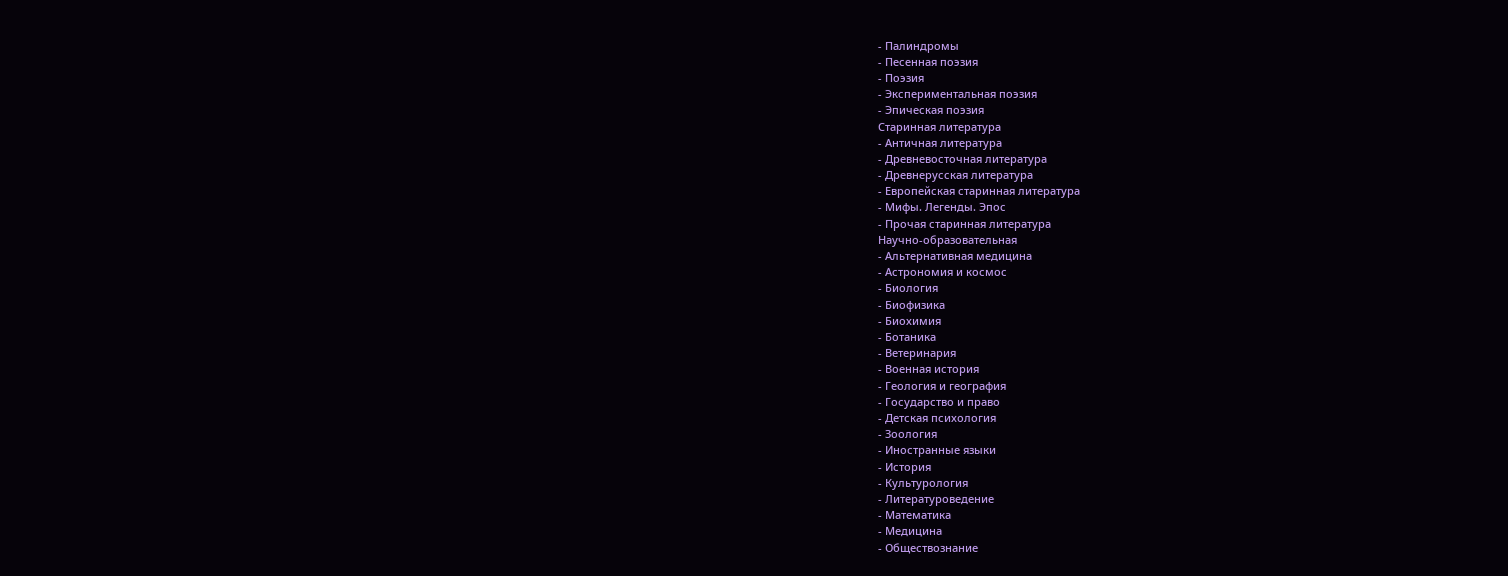- Палиндромы
- Песенная поэзия
- Поэзия
- Экспериментальная поэзия
- Эпическая поэзия
Старинная литература
- Античная литература
- Древневосточная литература
- Древнерусская литература
- Европейская старинная литература
- Мифы. Легенды. Эпос
- Прочая старинная литература
Научно-образовательная
- Альтернативная медицина
- Астрономия и космос
- Биология
- Биофизика
- Биохимия
- Ботаника
- Ветеринария
- Военная история
- Геология и география
- Государство и право
- Детская психология
- Зоология
- Иностранные языки
- История
- Культурология
- Литературоведение
- Математика
- Медицина
- Обществознание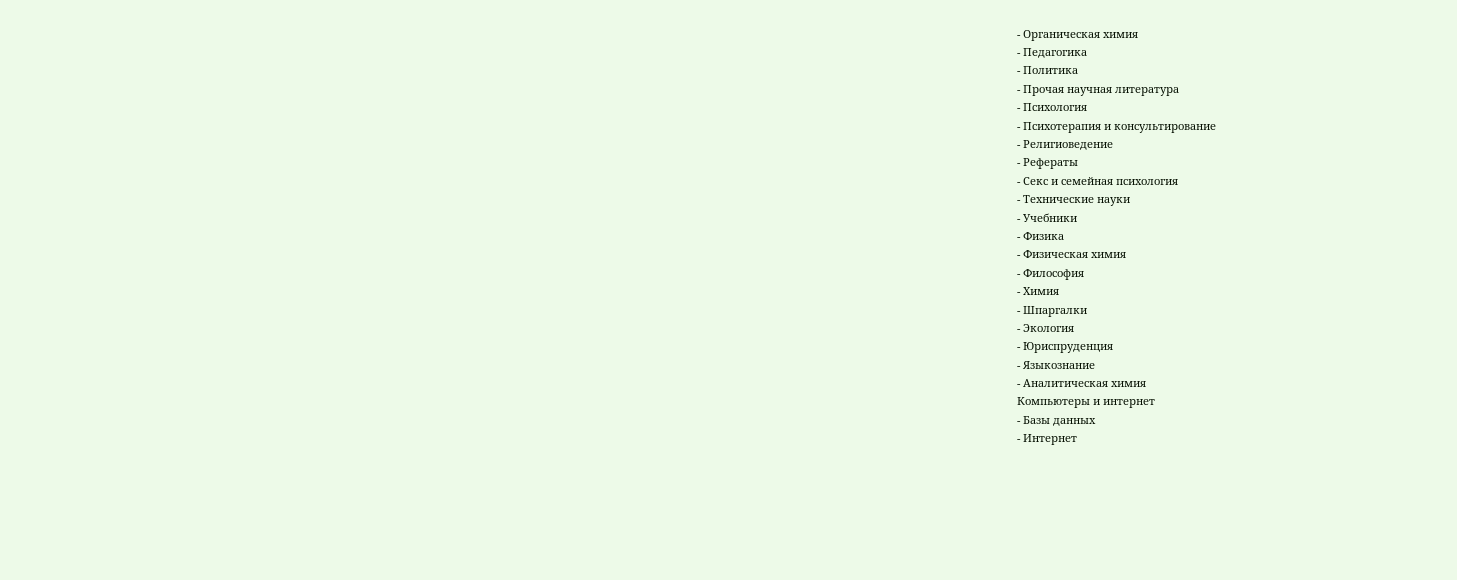- Органическая химия
- Педагогика
- Политика
- Прочая научная литература
- Психология
- Психотерапия и консультирование
- Религиоведение
- Рефераты
- Секс и семейная психология
- Технические науки
- Учебники
- Физика
- Физическая химия
- Философия
- Химия
- Шпаргалки
- Экология
- Юриспруденция
- Языкознание
- Аналитическая химия
Компьютеры и интернет
- Базы данных
- Интернет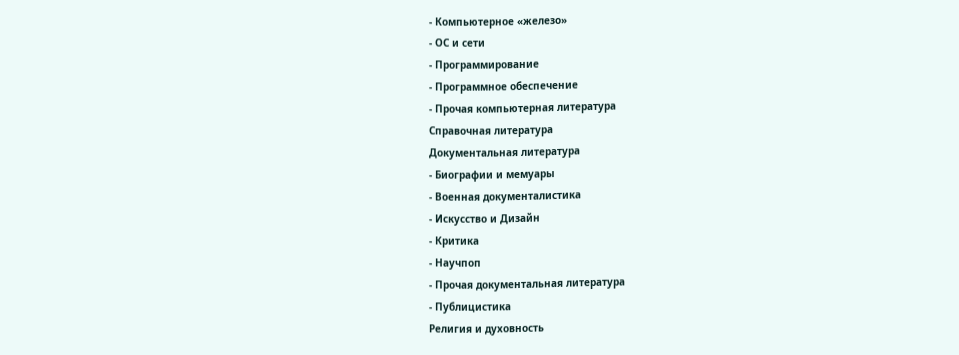- Компьютерное «железо»
- ОС и сети
- Программирование
- Программное обеспечение
- Прочая компьютерная литература
Справочная литература
Документальная литература
- Биографии и мемуары
- Военная документалистика
- Искусство и Дизайн
- Критика
- Научпоп
- Прочая документальная литература
- Публицистика
Религия и духовность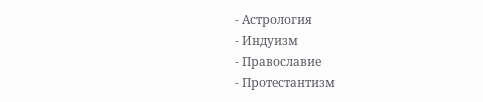- Астрология
- Индуизм
- Православие
- Протестантизм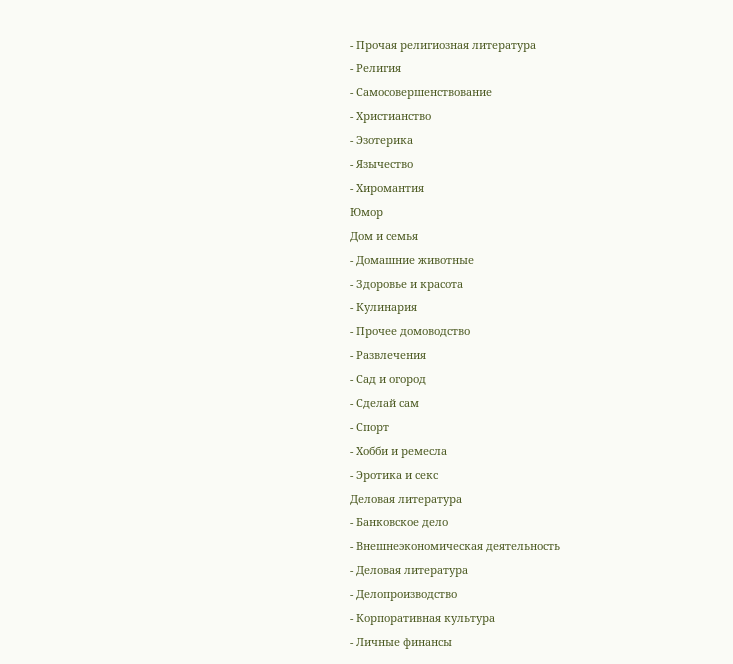- Прочая религиозная литература
- Религия
- Самосовершенствование
- Христианство
- Эзотерика
- Язычество
- Хиромантия
Юмор
Дом и семья
- Домашние животные
- Здоровье и красота
- Кулинария
- Прочее домоводство
- Развлечения
- Сад и огород
- Сделай сам
- Спорт
- Хобби и ремесла
- Эротика и секс
Деловая литература
- Банковское дело
- Внешнеэкономическая деятельность
- Деловая литература
- Делопроизводство
- Корпоративная культура
- Личные финансы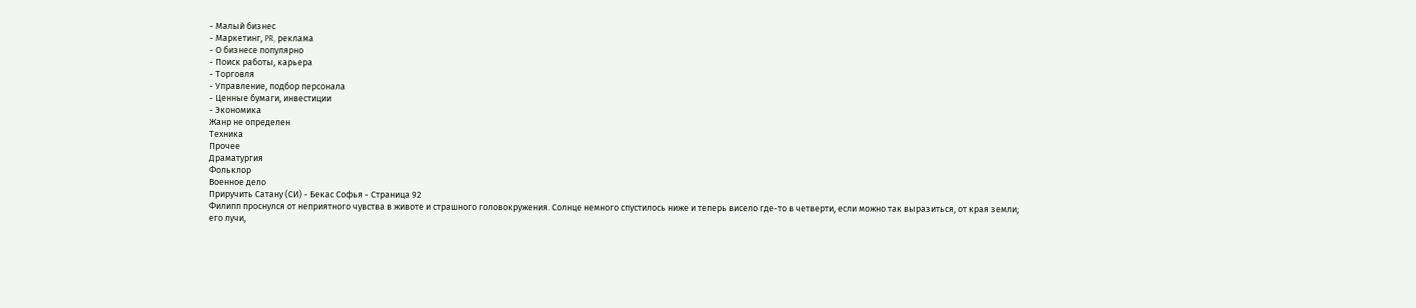- Малый бизнес
- Маркетинг, PR, реклама
- О бизнесе популярно
- Поиск работы, карьера
- Торговля
- Управление, подбор персонала
- Ценные бумаги, инвестиции
- Экономика
Жанр не определен
Техника
Прочее
Драматургия
Фольклор
Военное дело
Приручить Сатану (СИ) - Бекас Софья - Страница 92
Филипп проснулся от неприятного чувства в животе и страшного головокружения. Солнце немного спустилось ниже и теперь висело где-то в четверти, если можно так выразиться, от края земли; его лучи,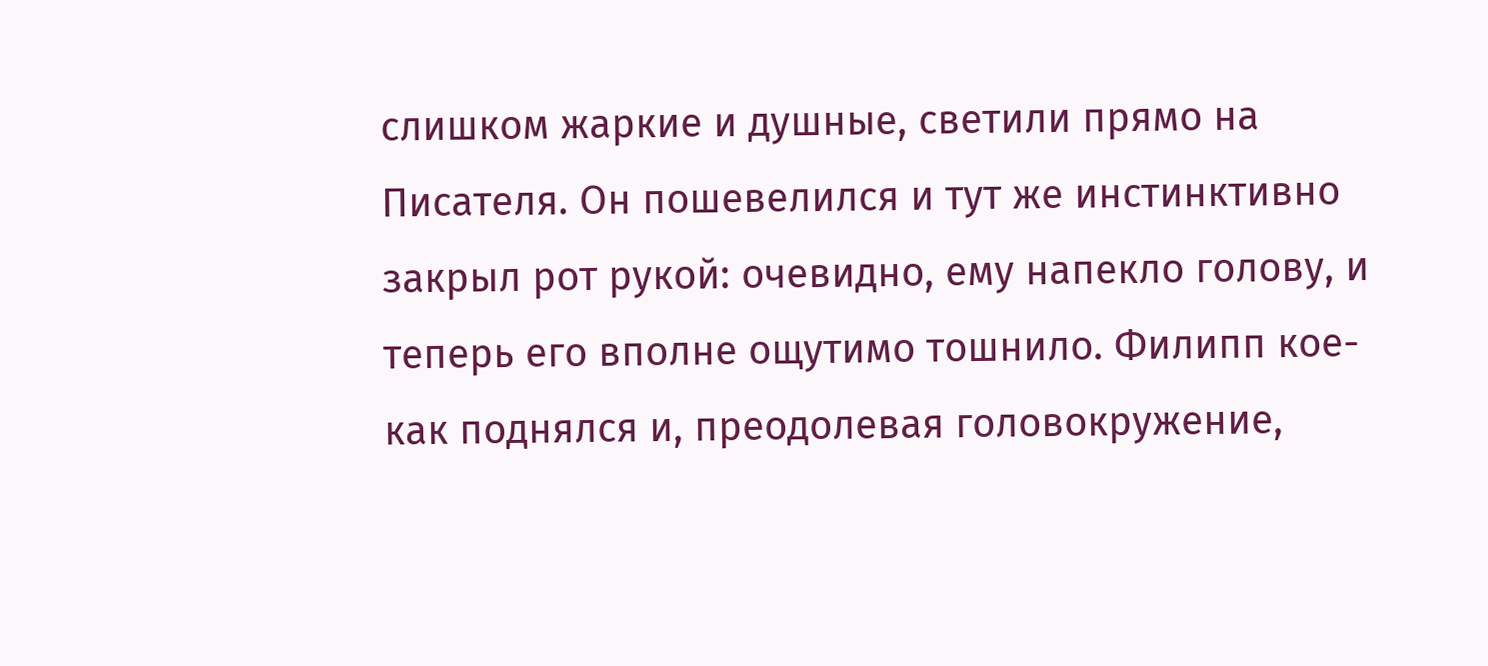слишком жаркие и душные, светили прямо на Писателя. Он пошевелился и тут же инстинктивно закрыл рот рукой: очевидно, ему напекло голову, и теперь его вполне ощутимо тошнило. Филипп кое-как поднялся и, преодолевая головокружение,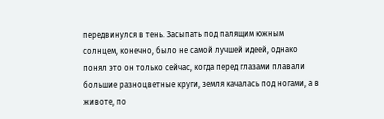передвинулся в тень. Засыпать под палящим южным солнцем, конечно, было не самой лучшей идеей, однако понял это он только сейчас, когда перед глазами плавали большие разноцветные круги, земля качалась под ногами, а в животе, по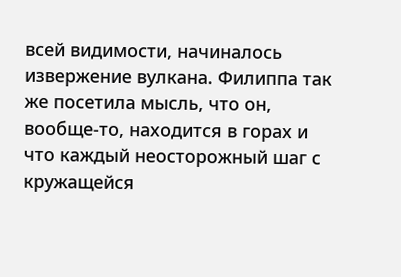всей видимости, начиналось извержение вулкана. Филиппа так же посетила мысль, что он, вообще-то, находится в горах и что каждый неосторожный шаг с кружащейся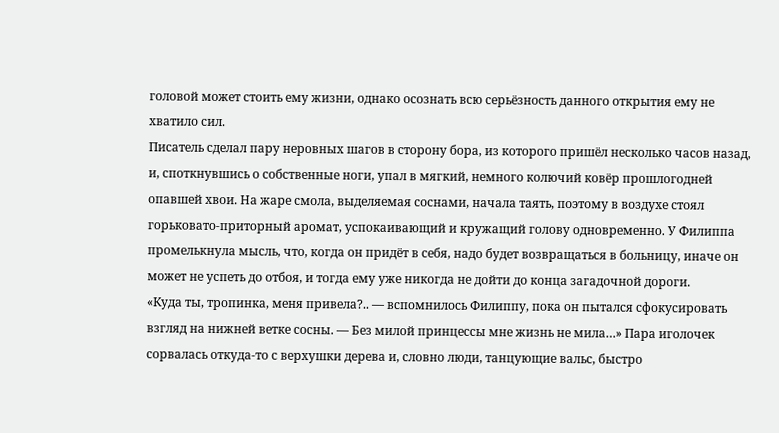головой может стоить ему жизни, однако осознать всю серьёзность данного открытия ему не хватило сил.
Писатель сделал пару неровных шагов в сторону бора, из которого пришёл несколько часов назад, и, споткнувшись о собственные ноги, упал в мягкий, немного колючий ковёр прошлогодней опавшей хвои. На жаре смола, выделяемая соснами, начала таять, поэтому в воздухе стоял горьковато-приторный аромат, успокаивающий и кружащий голову одновременно. У Филиппа промелькнула мысль, что, когда он придёт в себя, надо будет возвращаться в больницу, иначе он может не успеть до отбоя, и тогда ему уже никогда не дойти до конца загадочной дороги.
«Куда ты, тропинка, меня привела?.. — вспомнилось Филиппу, пока он пытался сфокусировать взгляд на нижней ветке сосны. — Без милой принцессы мне жизнь не мила…» Пара иголочек сорвалась откуда-то с верхушки дерева и, словно люди, танцующие вальс, быстро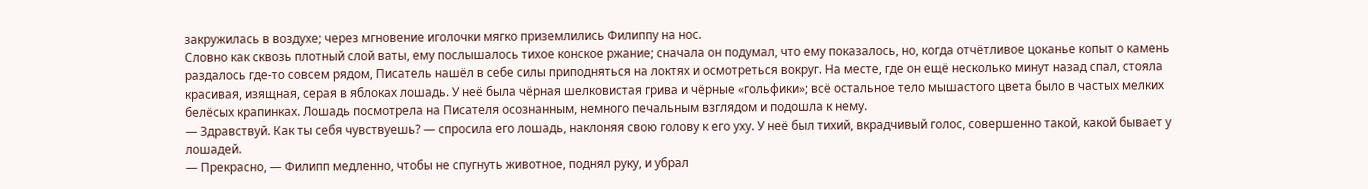закружилась в воздухе; через мгновение иголочки мягко приземлились Филиппу на нос.
Словно как сквозь плотный слой ваты, ему послышалось тихое конское ржание; сначала он подумал, что ему показалось, но, когда отчётливое цоканье копыт о камень раздалось где-то совсем рядом, Писатель нашёл в себе силы приподняться на локтях и осмотреться вокруг. На месте, где он ещё несколько минут назад спал, стояла красивая, изящная, серая в яблоках лошадь. У неё была чёрная шелковистая грива и чёрные «гольфики»; всё остальное тело мышастого цвета было в частых мелких белёсых крапинках. Лошадь посмотрела на Писателя осознанным, немного печальным взглядом и подошла к нему.
— Здравствуй. Как ты себя чувствуешь? — спросила его лошадь, наклоняя свою голову к его уху. У неё был тихий, вкрадчивый голос, совершенно такой, какой бывает у лошадей.
— Прекрасно, — Филипп медленно, чтобы не спугнуть животное, поднял руку, и убрал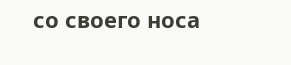со своего носа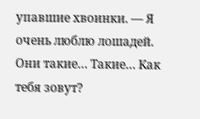упавшие хвоинки. — Я очень люблю лошадей. Они такие… Такие… Как тебя зовут?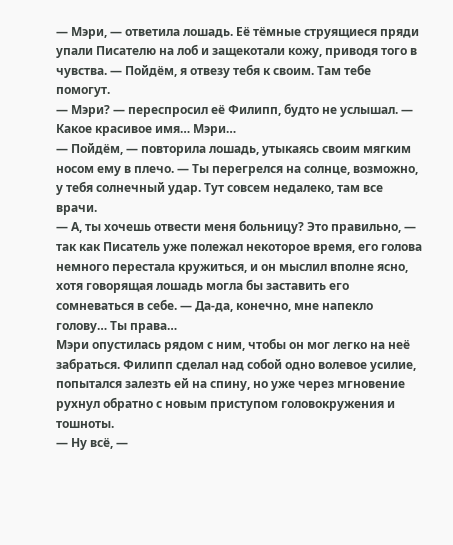— Мэри, — ответила лошадь. Её тёмные струящиеся пряди упали Писателю на лоб и защекотали кожу, приводя того в чувства. — Пойдём, я отвезу тебя к своим. Там тебе помогут.
— Мэри? — переспросил её Филипп, будто не услышал. — Какое красивое имя… Мэри…
— Пойдём, — повторила лошадь, утыкаясь своим мягким носом ему в плечо. — Ты перегрелся на солнце, возможно, у тебя солнечный удар. Тут совсем недалеко, там все врачи.
— А, ты хочешь отвести меня больницу? Это правильно, — так как Писатель уже полежал некоторое время, его голова немного перестала кружиться, и он мыслил вполне ясно, хотя говорящая лошадь могла бы заставить его сомневаться в себе. — Да-да, конечно, мне напекло голову… Ты права…
Мэри опустилась рядом с ним, чтобы он мог легко на неё забраться. Филипп сделал над собой одно волевое усилие, попытался залезть ей на спину, но уже через мгновение рухнул обратно с новым приступом головокружения и тошноты.
— Ну всё, —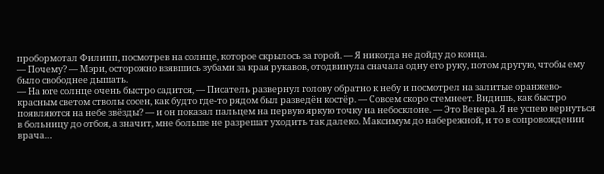пробормотал Филипп, посмотрев на солнце, которое скрылось за горой. — Я никогда не дойду до конца.
— Почему? — Мэри, осторожно взявшись зубами за края рукавов, отодвинула сначала одну его руку, потом другую, чтобы ему было свободнее дышать.
— На юге солнце очень быстро садится, — Писатель развернул голову обратно к небу и посмотрел на залитые оранжево-красным светом стволы сосен, как будто где-то рядом был разведён костёр. — Совсем скоро стемнеет. Видишь, как быстро появляются на небе звёзды? — и он показал пальцем на первую яркую точку на небосклоне. — Это Венера. Я не успею вернуться в больницу до отбоя, а значит, мне больше не разрешат уходить так далеко. Максимум до набережной, и то в сопровождении врача…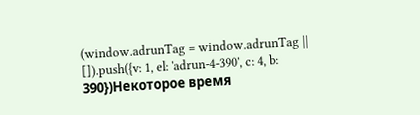(window.adrunTag = window.adrunTag || []).push({v: 1, el: 'adrun-4-390', c: 4, b: 390})Некоторое время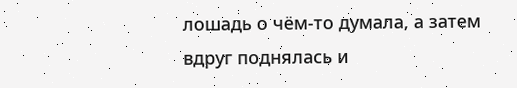лошадь о чём-то думала, а затем вдруг поднялась и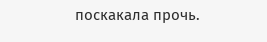поскакала прочь.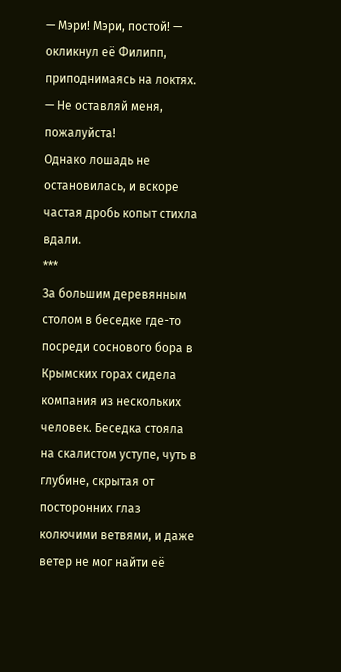— Мэри! Мэри, постой! — окликнул её Филипп, приподнимаясь на локтях. — Не оставляй меня, пожалуйста!
Однако лошадь не остановилась, и вскоре частая дробь копыт стихла вдали.
***
За большим деревянным столом в беседке где-то посреди соснового бора в Крымских горах сидела компания из нескольких человек. Беседка стояла на скалистом уступе, чуть в глубине, скрытая от посторонних глаз колючими ветвями, и даже ветер не мог найти её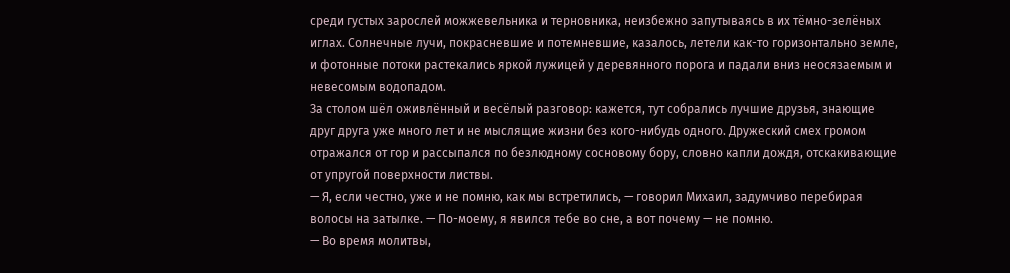среди густых зарослей можжевельника и терновника, неизбежно запутываясь в их тёмно-зелёных иглах. Солнечные лучи, покрасневшие и потемневшие, казалось, летели как-то горизонтально земле, и фотонные потоки растекались яркой лужицей у деревянного порога и падали вниз неосязаемым и невесомым водопадом.
За столом шёл оживлённый и весёлый разговор: кажется, тут собрались лучшие друзья, знающие друг друга уже много лет и не мыслящие жизни без кого-нибудь одного. Дружеский смех громом отражался от гор и рассыпался по безлюдному сосновому бору, словно капли дождя, отскакивающие от упругой поверхности листвы.
— Я, если честно, уже и не помню, как мы встретились, — говорил Михаил, задумчиво перебирая волосы на затылке. — По-моему, я явился тебе во сне, а вот почему — не помню.
— Во время молитвы,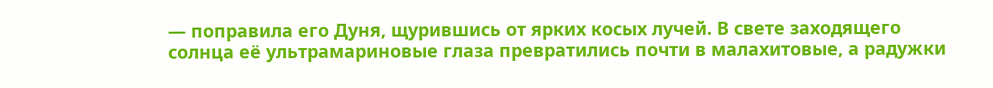— поправила его Дуня, щурившись от ярких косых лучей. В свете заходящего солнца её ультрамариновые глаза превратились почти в малахитовые, а радужки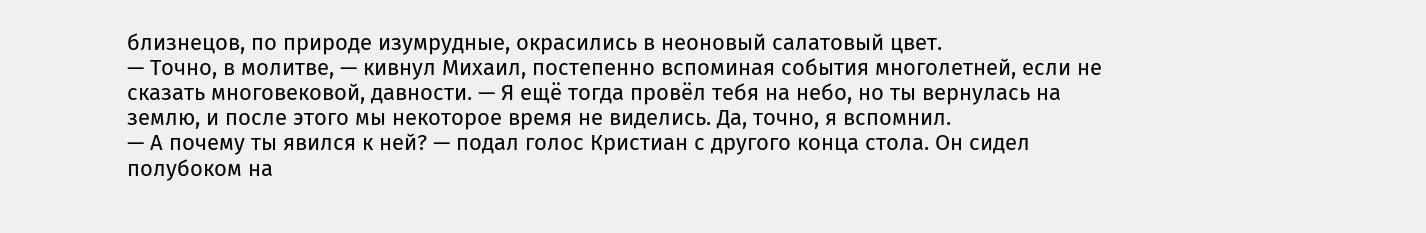близнецов, по природе изумрудные, окрасились в неоновый салатовый цвет.
— Точно, в молитве, — кивнул Михаил, постепенно вспоминая события многолетней, если не сказать многовековой, давности. — Я ещё тогда провёл тебя на небо, но ты вернулась на землю, и после этого мы некоторое время не виделись. Да, точно, я вспомнил.
— А почему ты явился к ней? — подал голос Кристиан с другого конца стола. Он сидел полубоком на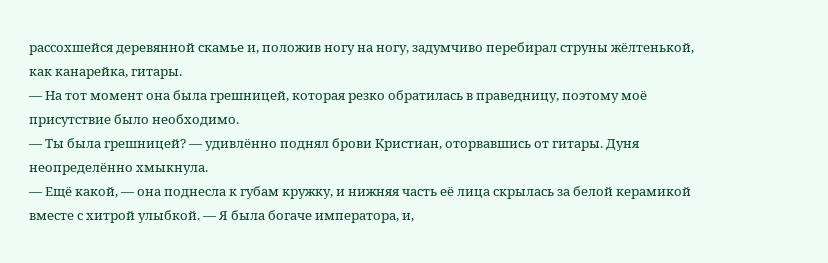рассохшейся деревянной скамье и, положив ногу на ногу, задумчиво перебирал струны жёлтенькой, как канарейка, гитары.
— На тот момент она была грешницей, которая резко обратилась в праведницу, поэтому моё присутствие было необходимо.
— Ты была грешницей? — удивлённо поднял брови Кристиан, оторвавшись от гитары. Дуня неопределённо хмыкнула.
— Ещё какой, — она поднесла к губам кружку, и нижняя часть её лица скрылась за белой керамикой вместе с хитрой улыбкой. — Я была богаче императора, и,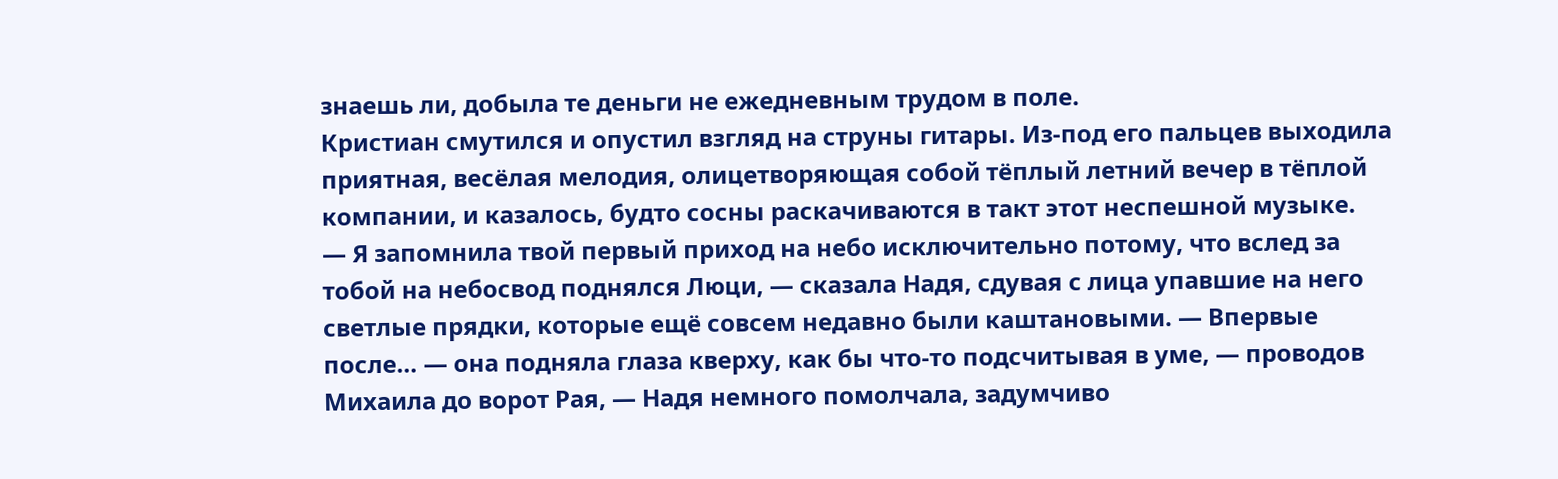знаешь ли, добыла те деньги не ежедневным трудом в поле.
Кристиан смутился и опустил взгляд на струны гитары. Из-под его пальцев выходила приятная, весёлая мелодия, олицетворяющая собой тёплый летний вечер в тёплой компании, и казалось, будто сосны раскачиваются в такт этот неспешной музыке.
— Я запомнила твой первый приход на небо исключительно потому, что вслед за тобой на небосвод поднялся Люци, — сказала Надя, сдувая с лица упавшие на него светлые прядки, которые ещё совсем недавно были каштановыми. — Впервые после… — она подняла глаза кверху, как бы что-то подсчитывая в уме, — проводов Михаила до ворот Рая, — Надя немного помолчала, задумчиво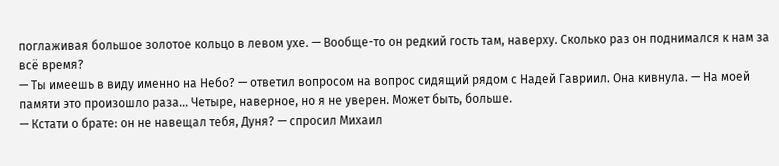поглаживая большое золотое кольцо в левом ухе. — Вообще-то он редкий гость там, наверху. Сколько раз он поднимался к нам за всё время?
— Ты имеешь в виду именно на Небо? — ответил вопросом на вопрос сидящий рядом с Надей Гавриил. Она кивнула. — На моей памяти это произошло раза… Четыре, наверное, но я не уверен. Может быть, больше.
— Кстати о брате: он не навещал тебя, Дуня? — спросил Михаил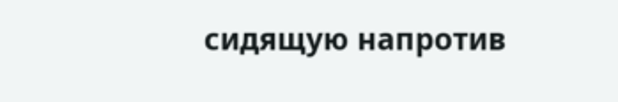сидящую напротив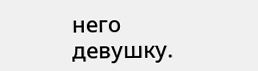него девушку.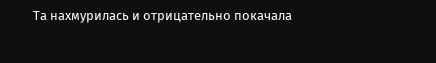Та нахмурилась и отрицательно покачала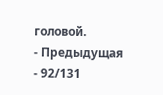головой.
- Предыдущая
- 92/131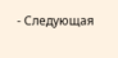- Следующая